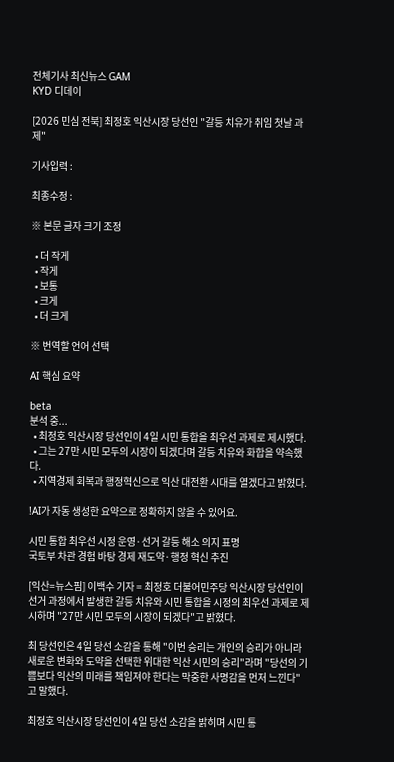전체기사 최신뉴스 GAM
KYD 디데이

[2026 민심 전북] 최정호 익산시장 당선인 "갈등 치유가 취임 첫날 과제"

기사입력 :

최종수정 :

※ 본문 글자 크기 조정

  • 더 작게
  • 작게
  • 보통
  • 크게
  • 더 크게

※ 번역할 언어 선택

AI 핵심 요약

beta
분석 중...
  • 최정호 익산시장 당선인이 4일 시민 통합을 최우선 과제로 제시했다.
  • 그는 27만 시민 모두의 시장이 되겠다며 갈등 치유와 화합을 약속했다.
  • 지역경제 회복과 행정혁신으로 익산 대전환 시대를 열겠다고 밝혔다.

!AI가 자동 생성한 요약으로 정확하지 않을 수 있어요.

시민 통합 최우선 시정 운영·선거 갈등 해소 의지 표명
국토부 차관 경험 바탕 경제 재도약·행정 혁신 추진

[익산=뉴스핌] 이백수 기자 = 최정호 더불어민주당 익산시장 당선인이 선거 과정에서 발생한 갈등 치유와 시민 통합을 시정의 최우선 과제로 제시하며 "27만 시민 모두의 시장이 되겠다"고 밝혔다.

최 당선인은 4일 당선 소감을 통해 "이번 승리는 개인의 승리가 아니라 새로운 변화와 도약을 선택한 위대한 익산 시민의 승리"라며 "당선의 기쁨보다 익산의 미래를 책임져야 한다는 막중한 사명감을 먼저 느낀다"고 말했다.

최정호 익산시장 당선인이 4일 당선 소감을 밝히며 시민 통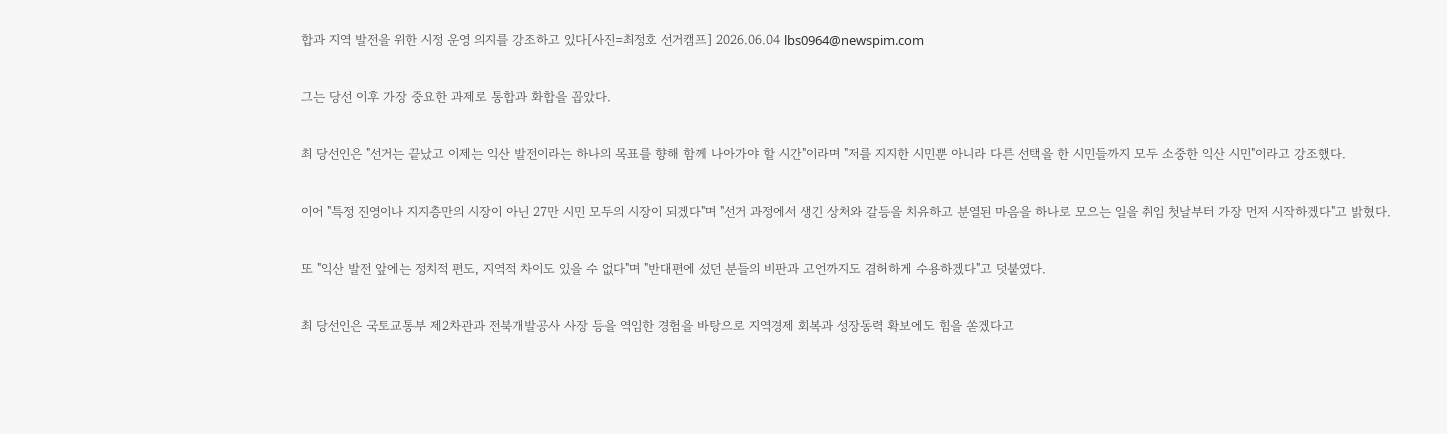합과 지역 발전을 위한 시정 운영 의지를 강조하고 있다[사진=최정호 선거캠프] 2026.06.04 lbs0964@newspim.com

그는 당선 이후 가장 중요한 과제로 통합과 화합을 꼽았다.

최 당선인은 "선거는 끝났고 이제는 익산 발전이라는 하나의 목표를 향해 함께 나아가야 할 시간"이라며 "저를 지지한 시민뿐 아니라 다른 선택을 한 시민들까지 모두 소중한 익산 시민"이라고 강조했다.

이어 "특정 진영이나 지지층만의 시장이 아닌 27만 시민 모두의 시장이 되겠다"며 "선거 과정에서 생긴 상처와 갈등을 치유하고 분열된 마음을 하나로 모으는 일을 취임 첫날부터 가장 먼저 시작하겠다"고 밝혔다.

또 "익산 발전 앞에는 정치적 편도, 지역적 차이도 있을 수 없다"며 "반대편에 섰던 분들의 비판과 고언까지도 겸허하게 수용하겠다"고 덧붙였다.

최 당선인은 국토교통부 제2차관과 전북개발공사 사장 등을 역임한 경험을 바탕으로 지역경제 회복과 성장동력 확보에도 힘을 쏟겠다고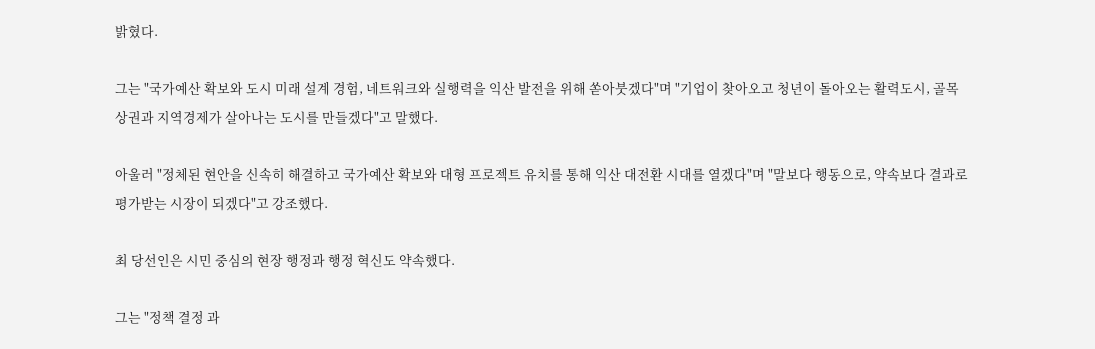밝혔다.

그는 "국가예산 확보와 도시 미래 설계 경험, 네트워크와 실행력을 익산 발전을 위해 쏟아붓겠다"며 "기업이 찾아오고 청년이 돌아오는 활력도시, 골목상권과 지역경제가 살아나는 도시를 만들겠다"고 말했다.

아울러 "정체된 현안을 신속히 해결하고 국가예산 확보와 대형 프로젝트 유치를 통해 익산 대전환 시대를 열겠다"며 "말보다 행동으로, 약속보다 결과로 평가받는 시장이 되겠다"고 강조했다.

최 당선인은 시민 중심의 현장 행정과 행정 혁신도 약속했다.

그는 "정책 결정 과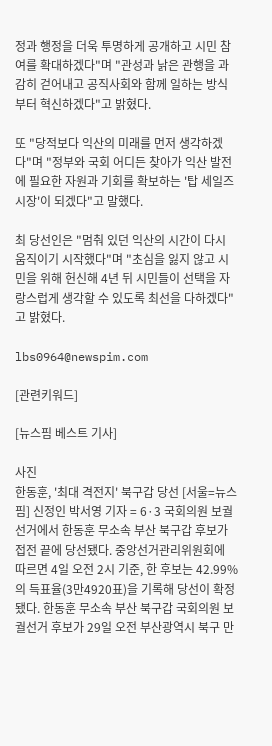정과 행정을 더욱 투명하게 공개하고 시민 참여를 확대하겠다"며 "관성과 낡은 관행을 과감히 걷어내고 공직사회와 함께 일하는 방식부터 혁신하겠다"고 밝혔다.

또 "당적보다 익산의 미래를 먼저 생각하겠다"며 "정부와 국회 어디든 찾아가 익산 발전에 필요한 자원과 기회를 확보하는 '탑 세일즈 시장'이 되겠다"고 말했다.

최 당선인은 "멈춰 있던 익산의 시간이 다시 움직이기 시작했다"며 "초심을 잃지 않고 시민을 위해 헌신해 4년 뒤 시민들이 선택을 자랑스럽게 생각할 수 있도록 최선을 다하겠다"고 밝혔다.

lbs0964@newspim.com

[관련키워드]

[뉴스핌 베스트 기사]

사진
한동훈, '최대 격전지' 북구갑 당선 [서울=뉴스핌] 신정인 박서영 기자 = 6·3 국회의원 보궐선거에서 한동훈 무소속 부산 북구갑 후보가 접전 끝에 당선됐다. 중앙선거관리위원회에 따르면 4일 오전 2시 기준, 한 후보는 42.99%의 득표율(3만4920표)을 기록해 당선이 확정됐다. 한동훈 무소속 부산 북구갑 국회의원 보궐선거 후보가 29일 오전 부산광역시 북구 만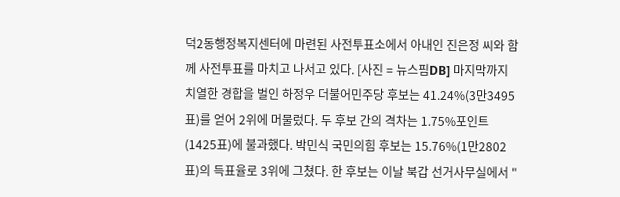덕2동행정복지센터에 마련된 사전투표소에서 아내인 진은정 씨와 함께 사전투표를 마치고 나서고 있다. [사진 = 뉴스핌DB] 마지막까지 치열한 경합을 벌인 하정우 더불어민주당 후보는 41.24%(3만3495표)를 얻어 2위에 머물렀다. 두 후보 간의 격차는 1.75%포인트(1425표)에 불과했다. 박민식 국민의힘 후보는 15.76%(1만2802표)의 득표율로 3위에 그쳤다. 한 후보는 이날 북갑 선거사무실에서 "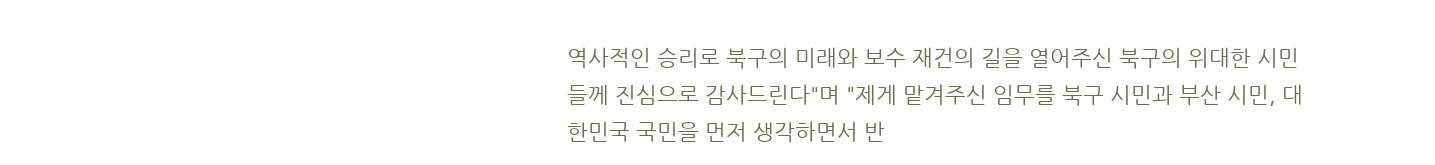역사적인 승리로 북구의 미래와 보수 재건의 길을 열어주신 북구의 위대한 시민들께 진심으로 감사드린다"며 "제게 맡겨주신 임무를 북구 시민과 부산 시민, 대한민국 국민을 먼저 생각하면서 반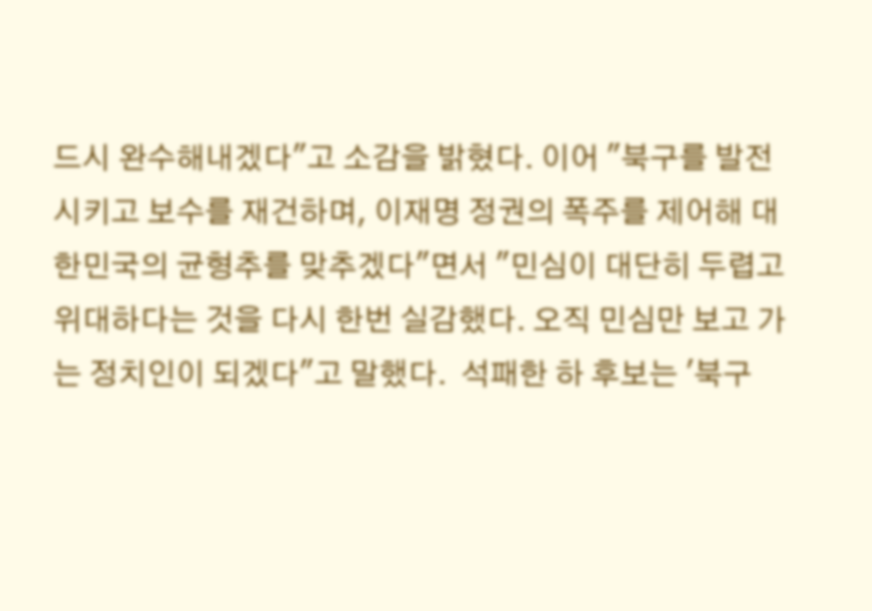드시 완수해내겠다"고 소감을 밝혔다. 이어 "북구를 발전시키고 보수를 재건하며, 이재명 정권의 폭주를 제어해 대한민국의 균형추를 맞추겠다"면서 "민심이 대단히 두렵고 위대하다는 것을 다시 한번 실감했다. 오직 민심만 보고 가는 정치인이 되겠다"고 말했다.  석패한 하 후보는 '북구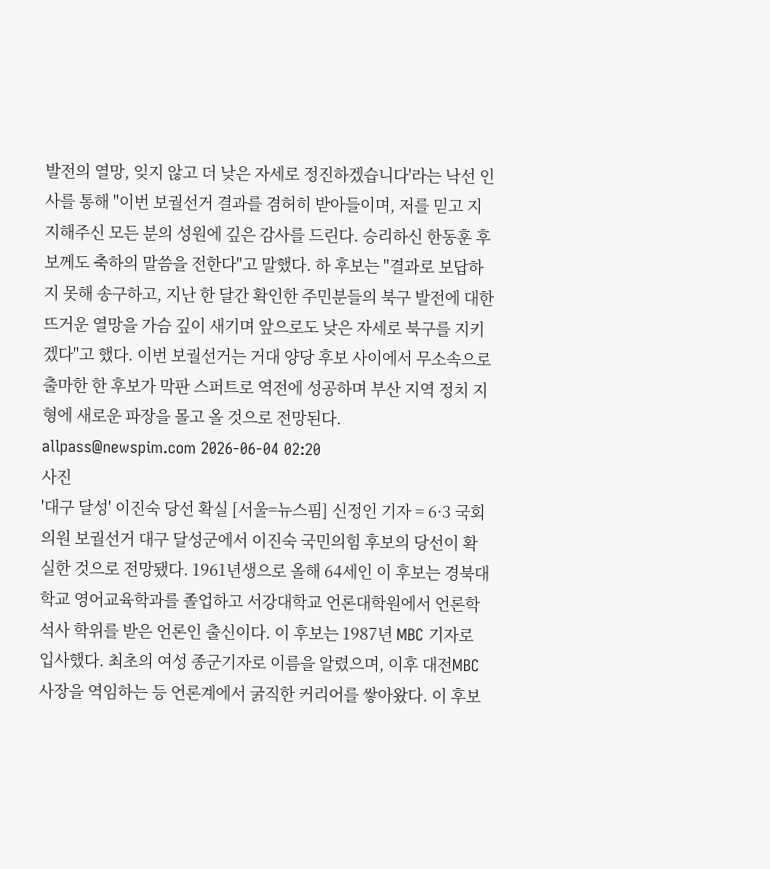발전의 열망, 잊지 않고 더 낮은 자세로 정진하겠습니다'라는 낙선 인사를 통해 "이번 보궐선거 결과를 겸허히 받아들이며, 저를 믿고 지지해주신 모든 분의 성원에 깊은 감사를 드린다. 승리하신 한동훈 후보께도 축하의 말씀을 전한다"고 말했다. 하 후보는 "결과로 보답하지 못해 송구하고, 지난 한 달간 확인한 주민분들의 북구 발전에 대한 뜨거운 열망을 가슴 깊이 새기며 앞으로도 낮은 자세로 북구를 지키겠다"고 했다. 이번 보궐선거는 거대 양당 후보 사이에서 무소속으로 출마한 한 후보가 막판 스퍼트로 역전에 성공하며 부산 지역 정치 지형에 새로운 파장을 몰고 올 것으로 전망된다. allpass@newspim.com 2026-06-04 02:20
사진
'대구 달성' 이진숙 당선 확실 [서울=뉴스핌] 신정인 기자 = 6·3 국회의원 보궐선거 대구 달성군에서 이진숙 국민의힘 후보의 당선이 확실한 것으로 전망됐다. 1961년생으로 올해 64세인 이 후보는 경북대학교 영어교육학과를 졸업하고 서강대학교 언론대학원에서 언론학 석사 학위를 받은 언론인 출신이다. 이 후보는 1987년 MBC 기자로 입사했다. 최초의 여성 종군기자로 이름을 알렸으며, 이후 대전MBC 사장을 역임하는 등 언론계에서 굵직한 커리어를 쌓아왔다. 이 후보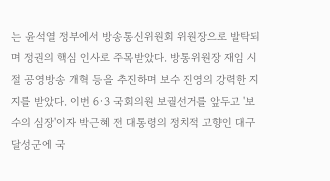는 윤석열 정부에서 방송통신위원회 위원장으로 발탁되며 정권의 핵심 인사로 주목받았다. 방통위원장 재임 시절 공영방송 개혁 등을 추진하며 보수 진영의 강력한 지지를 받았다. 이번 6·3 국회의원 보궐선거를 앞두고 '보수의 심장'이자 박근혜 전 대통령의 정치적 고향인 대구 달성군에 국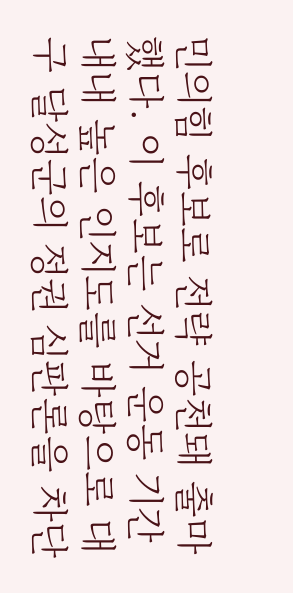민의힘 후보로 전략 공천돼 출마했다. 이 후보는 선거 운동 기간 내내 높은 인지도를 바탕으로 대구 달성군의 정권 심판론을 차단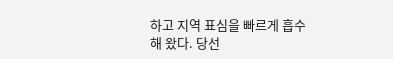하고 지역 표심을 빠르게 흡수해 왔다. 당선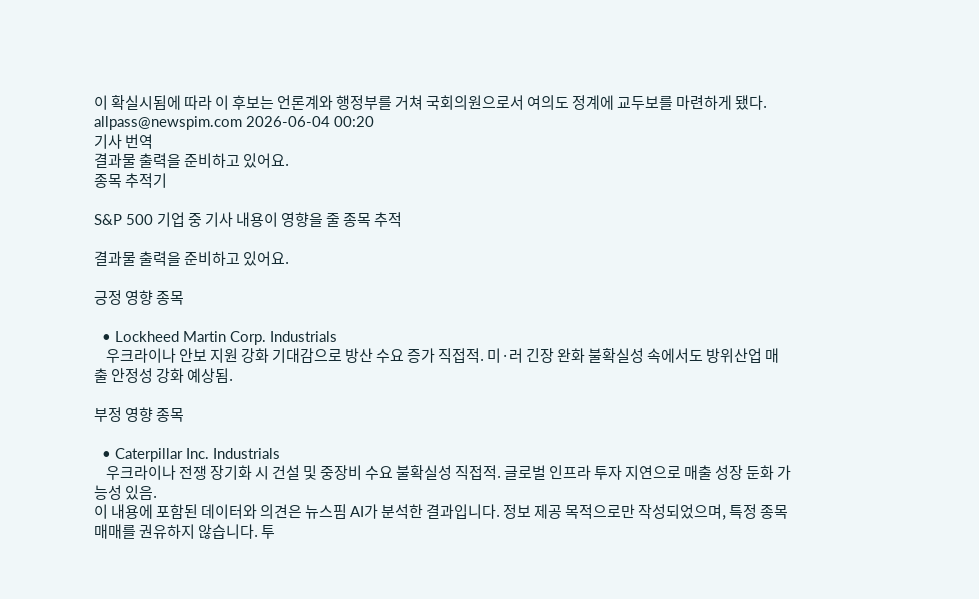이 확실시됨에 따라 이 후보는 언론계와 행정부를 거쳐 국회의원으로서 여의도 정계에 교두보를 마련하게 됐다. allpass@newspim.com 2026-06-04 00:20
기사 번역
결과물 출력을 준비하고 있어요.
종목 추적기

S&P 500 기업 중 기사 내용이 영향을 줄 종목 추적

결과물 출력을 준비하고 있어요.

긍정 영향 종목

  • Lockheed Martin Corp. Industrials
    우크라이나 안보 지원 강화 기대감으로 방산 수요 증가 직접적. 미·러 긴장 완화 불확실성 속에서도 방위산업 매출 안정성 강화 예상됨.

부정 영향 종목

  • Caterpillar Inc. Industrials
    우크라이나 전쟁 장기화 시 건설 및 중장비 수요 불확실성 직접적. 글로벌 인프라 투자 지연으로 매출 성장 둔화 가능성 있음.
이 내용에 포함된 데이터와 의견은 뉴스핌 AI가 분석한 결과입니다. 정보 제공 목적으로만 작성되었으며, 특정 종목 매매를 권유하지 않습니다. 투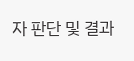자 판단 및 결과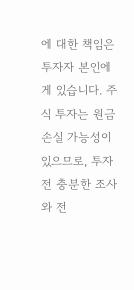에 대한 책임은 투자자 본인에게 있습니다. 주식 투자는 원금 손실 가능성이 있으므로, 투자 전 충분한 조사와 전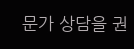문가 상담을 권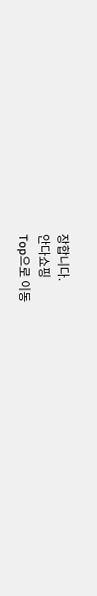장합니다.
안다쇼핑
Top으로 이동